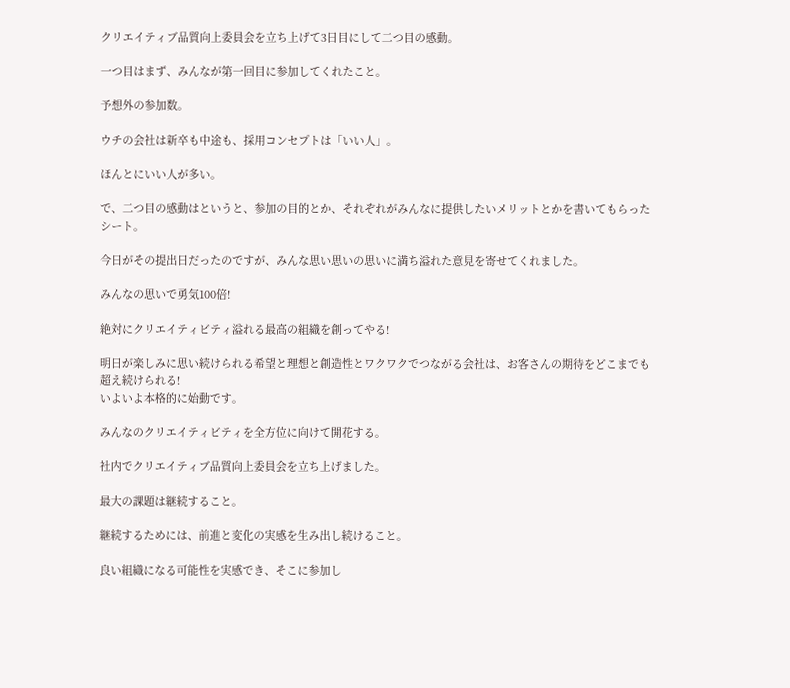クリエイティブ品質向上委員会を立ち上げて3日目にして二つ目の感動。

一つ目はまず、みんなが第一回目に参加してくれたこと。

予想外の参加数。

ウチの会社は新卒も中途も、採用コンセプトは「いい人」。

ほんとにいい人が多い。

で、二つ目の感動はというと、参加の目的とか、それぞれがみんなに提供したいメリットとかを書いてもらったシート。

今日がその提出日だったのですが、みんな思い思いの思いに満ち溢れた意見を寄せてくれました。

みんなの思いで勇気100倍!

絶対にクリエイティビティ溢れる最高の組織を創ってやる!

明日が楽しみに思い続けられる希望と理想と創造性とワクワクでつながる会社は、お客さんの期待をどこまでも超え続けられる!
いよいよ本格的に始動です。

みんなのクリエイティビティを全方位に向けて開花する。

社内でクリエイティブ品質向上委員会を立ち上げました。

最大の課題は継続すること。

継続するためには、前進と変化の実感を生み出し続けること。

良い組織になる可能性を実感でき、そこに参加し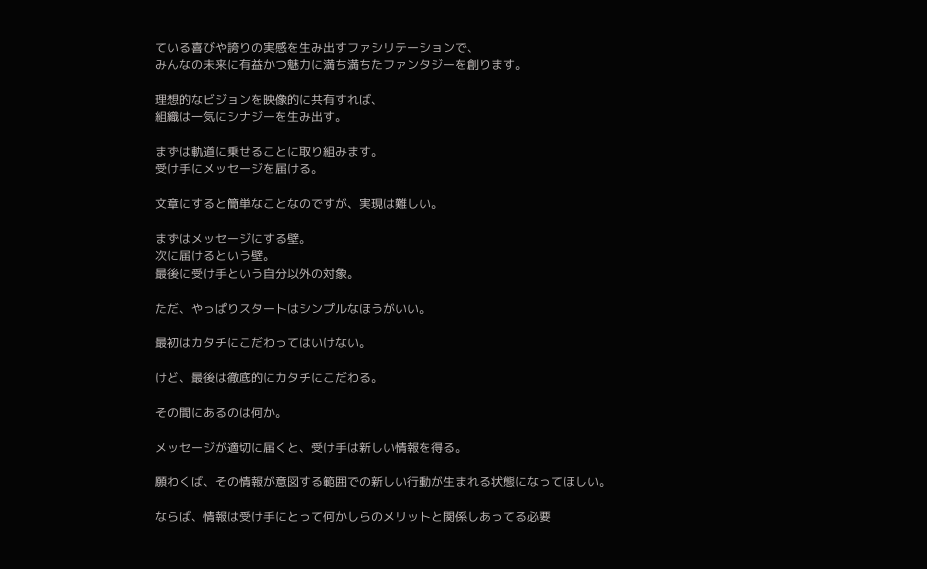ている喜びや誇りの実感を生み出すファシリテーションで、
みんなの未来に有益かつ魅力に満ち満ちたファンタジーを創ります。

理想的なビジョンを映像的に共有すれば、
組織は一気にシナジーを生み出す。

まずは軌道に乗せることに取り組みます。
受け手にメッセージを届ける。

文章にすると簡単なことなのですが、実現は難しい。

まずはメッセージにする壁。
次に届けるという壁。
最後に受け手という自分以外の対象。

ただ、やっぱりスタートはシンプルなほうがいい。

最初はカタチにこだわってはいけない。

けど、最後は徹底的にカタチにこだわる。

その間にあるのは何か。

メッセージが適切に届くと、受け手は新しい情報を得る。

願わくば、その情報が意図する範囲での新しい行動が生まれる状態になってほしい。

ならば、情報は受け手にとって何かしらのメリットと関係しあってる必要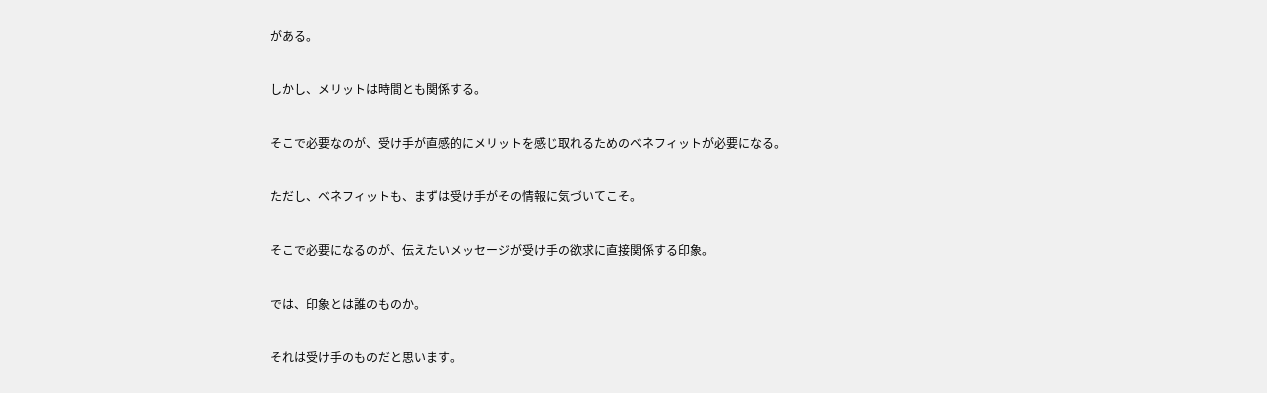がある。

しかし、メリットは時間とも関係する。

そこで必要なのが、受け手が直感的にメリットを感じ取れるためのベネフィットが必要になる。

ただし、ベネフィットも、まずは受け手がその情報に気づいてこそ。

そこで必要になるのが、伝えたいメッセージが受け手の欲求に直接関係する印象。

では、印象とは誰のものか。

それは受け手のものだと思います。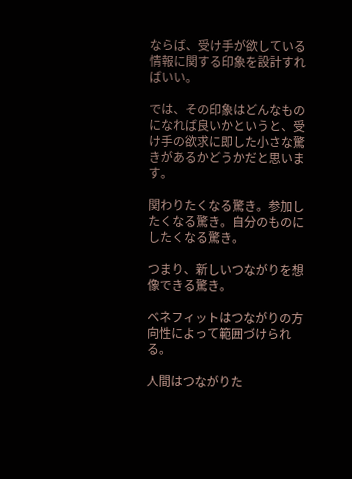ならば、受け手が欲している情報に関する印象を設計すればいい。

では、その印象はどんなものになれば良いかというと、受け手の欲求に即した小さな驚きがあるかどうかだと思います。

関わりたくなる驚き。参加したくなる驚き。自分のものにしたくなる驚き。

つまり、新しいつながりを想像できる驚き。

ベネフィットはつながりの方向性によって範囲づけられる。

人間はつながりた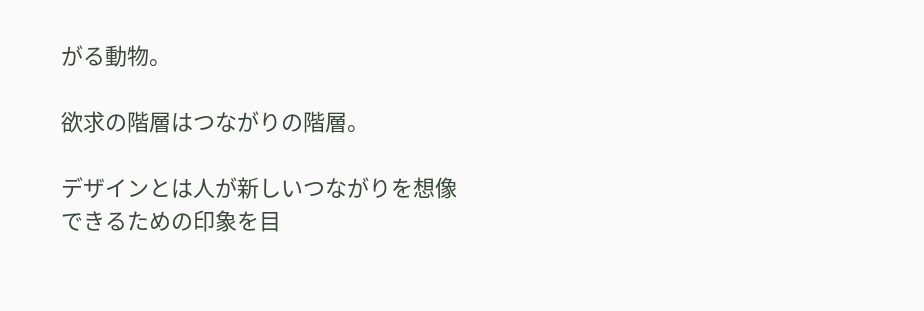がる動物。

欲求の階層はつながりの階層。

デザインとは人が新しいつながりを想像できるための印象を目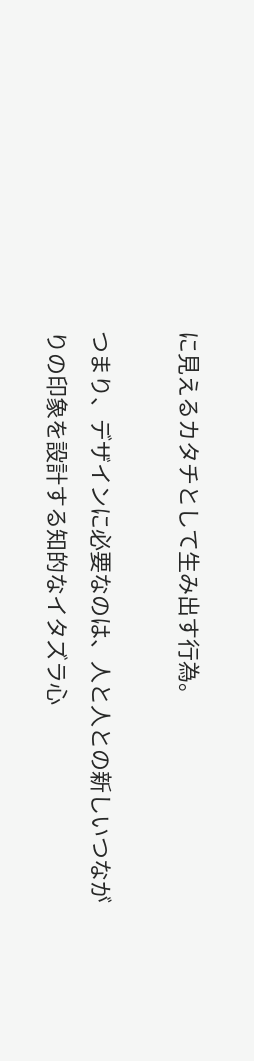に見えるカタチとして生み出す行為。

つまり、デザインに必要なのは、人と人との新しいつながりの印象を設計する知的なイタズラ心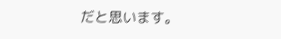だと思います。